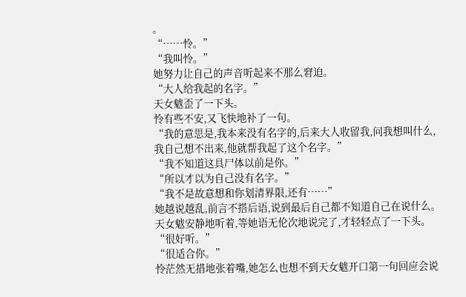。
“……怜。”
“我叫怜。”
她努力让自己的声音听起来不那么窘迫。
“大人给我起的名字。”
天女魃歪了一下头。
怜有些不安,又飞快地补了一句。
“我的意思是,我本来没有名字的,后来大人收留我,问我想叫什么,我自己想不出来,他就帮我起了这个名字。”
“我不知道这具尸体以前是你。”
“所以才以为自己没有名字。”
“我不是故意想和你划清界限,还有……”
她越说越乱,前言不搭后语,说到最后自己都不知道自己在说什么。
天女魃安静地听着,等她语无伦次地说完了,才轻轻点了一下头。
“很好听。”
“很适合你。”
怜茫然无措地张着嘴,她怎么也想不到天女魃开口第一句回应会说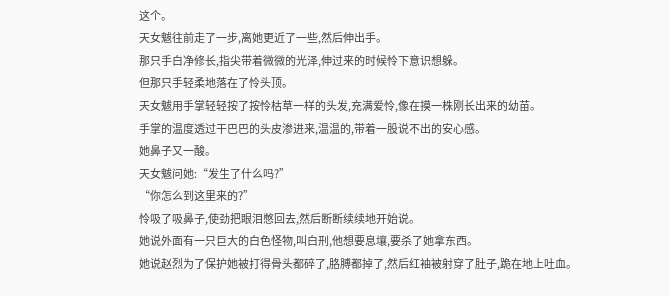这个。
天女魃往前走了一步,离她更近了一些,然后伸出手。
那只手白净修长,指尖带着微微的光泽,伸过来的时候怜下意识想躲。
但那只手轻柔地落在了怜头顶。
天女魃用手掌轻轻按了按怜枯草一样的头发,充满爱怜,像在摸一株刚长出来的幼苗。
手掌的温度透过干巴巴的头皮渗进来,温温的,带着一股说不出的安心感。
她鼻子又一酸。
天女魃问她:“发生了什么吗?”
“你怎么到这里来的?”
怜吸了吸鼻子,使劲把眼泪憋回去,然后断断续续地开始说。
她说外面有一只巨大的白色怪物,叫白刑,他想要息壤,要杀了她拿东西。
她说赵烈为了保护她被打得骨头都碎了,胳膊都掉了,然后红袖被射穿了肚子,跪在地上吐血。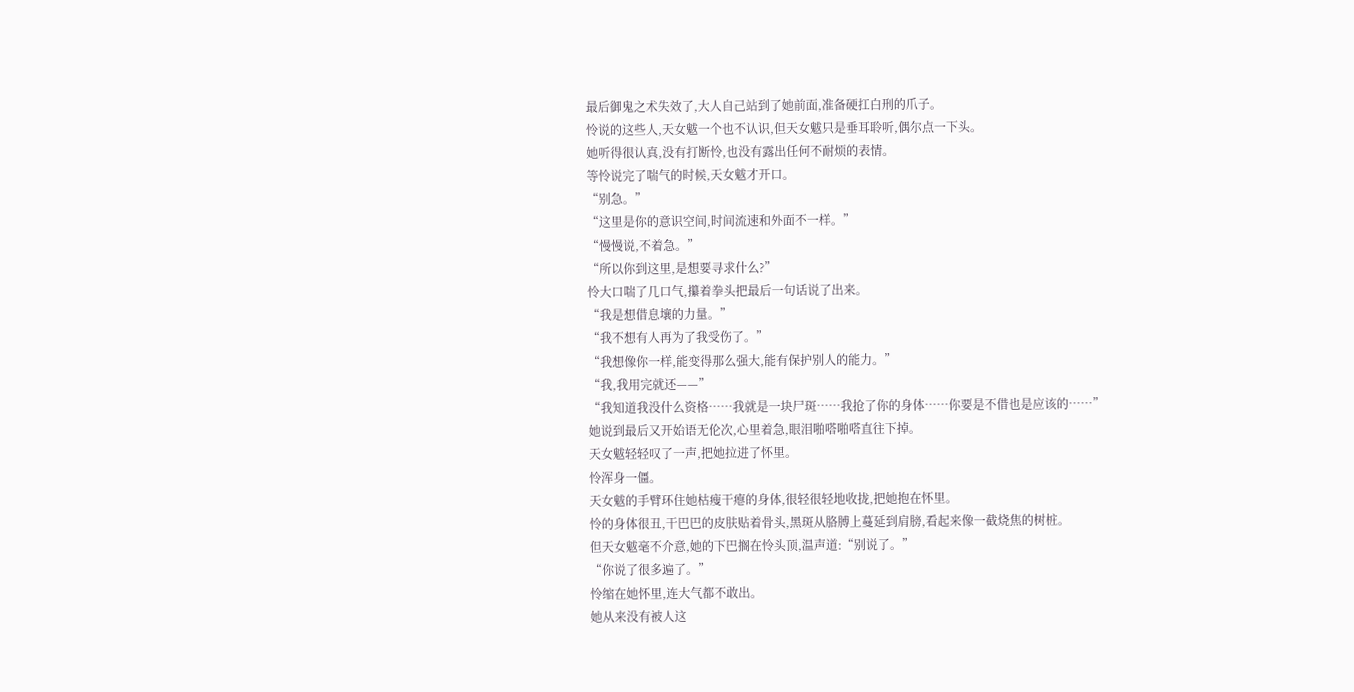最后御鬼之术失效了,大人自己站到了她前面,准备硬扛白刑的爪子。
怜说的这些人,天女魃一个也不认识,但天女魃只是垂耳聆听,偶尔点一下头。
她听得很认真,没有打断怜,也没有露出任何不耐烦的表情。
等怜说完了喘气的时候,天女魃才开口。
“别急。”
“这里是你的意识空间,时间流速和外面不一样。”
“慢慢说,不着急。”
“所以你到这里,是想要寻求什么?”
怜大口喘了几口气,攥着拳头把最后一句话说了出来。
“我是想借息壤的力量。”
“我不想有人再为了我受伤了。”
“我想像你一样,能变得那么强大,能有保护别人的能力。”
“我,我用完就还——”
“我知道我没什么资格……我就是一块尸斑……我抢了你的身体……你要是不借也是应该的……”
她说到最后又开始语无伦次,心里着急,眼泪啪嗒啪嗒直往下掉。
天女魃轻轻叹了一声,把她拉进了怀里。
怜浑身一僵。
天女魃的手臂环住她枯瘦干瘪的身体,很轻很轻地收拢,把她抱在怀里。
怜的身体很丑,干巴巴的皮肤贴着骨头,黑斑从胳膊上蔓延到肩膀,看起来像一截烧焦的树桩。
但天女魃毫不介意,她的下巴搁在怜头顶,温声道:“别说了。”
“你说了很多遍了。”
怜缩在她怀里,连大气都不敢出。
她从来没有被人这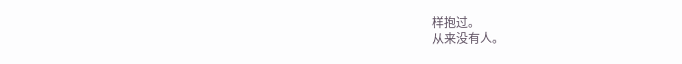样抱过。
从来没有人。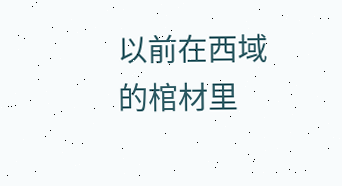以前在西域的棺材里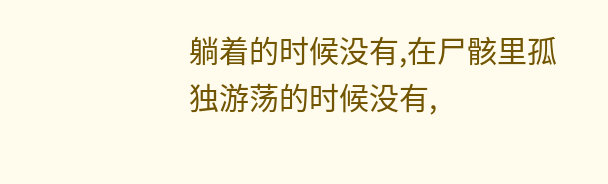躺着的时候没有,在尸骸里孤独游荡的时候没有,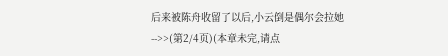后来被陈舟收留了以后,小云倒是偶尔会拉她
-->>(第2/4页)(本章未完,请点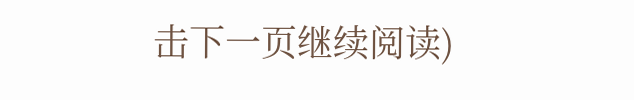击下一页继续阅读)